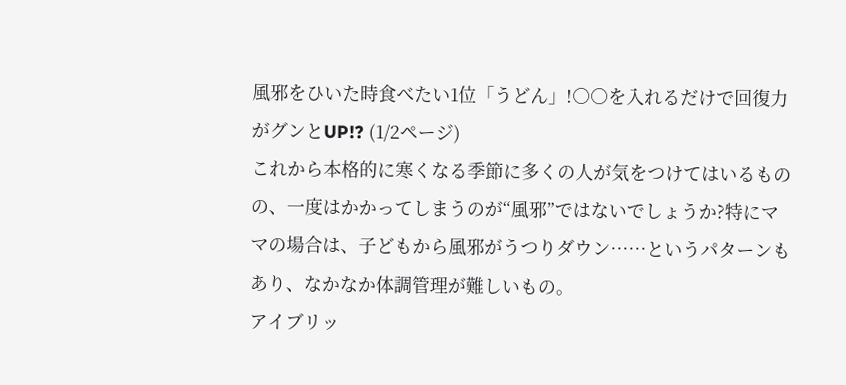風邪をひいた時食べたい1位「うどん」!○○を入れるだけで回復力がグンとUP!? (1/2ページ)
これから本格的に寒くなる季節に多くの人が気をつけてはいるものの、一度はかかってしまうのが“風邪”ではないでしょうか?特にママの場合は、子どもから風邪がうつりダウン……というパターンもあり、なかなか体調管理が難しいもの。
アイブリッ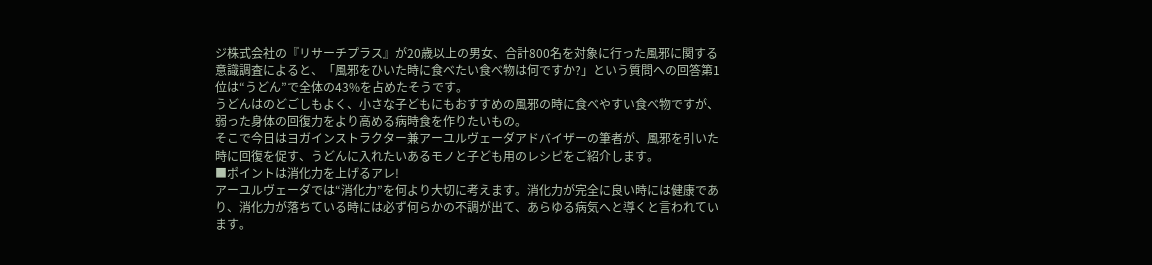ジ株式会社の『リサーチプラス』が20歳以上の男女、合計800名を対象に行った風邪に関する意識調査によると、「風邪をひいた時に食べたい食べ物は何ですか?」という質問への回答第1位は“うどん”で全体の43%を占めたそうです。
うどんはのどごしもよく、小さな子どもにもおすすめの風邪の時に食べやすい食べ物ですが、弱った身体の回復力をより高める病時食を作りたいもの。
そこで今日はヨガインストラクター兼アーユルヴェーダアドバイザーの筆者が、風邪を引いた時に回復を促す、うどんに入れたいあるモノと子ども用のレシピをご紹介します。
■ポイントは消化力を上げるアレ!
アーユルヴェーダでは“消化力”を何より大切に考えます。消化力が完全に良い時には健康であり、消化力が落ちている時には必ず何らかの不調が出て、あらゆる病気へと導くと言われています。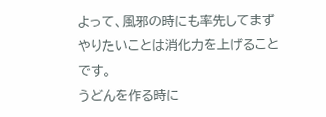よって、風邪の時にも率先してまずやりたいことは消化力を上げることです。
うどんを作る時に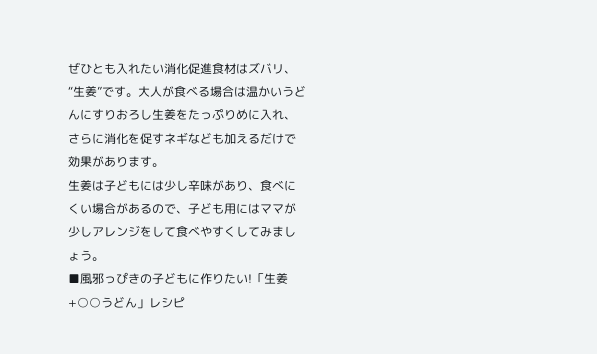ぜひとも入れたい消化促進食材はズバリ、“生姜”です。大人が食べる場合は温かいうどんにすりおろし生姜をたっぷりめに入れ、さらに消化を促すネギなども加えるだけで効果があります。
生姜は子どもには少し辛味があり、食べにくい場合があるので、子ども用にはママが少しアレンジをして食べやすくしてみましょう。
■風邪っぴきの子どもに作りたい!「生姜+○○うどん」レシピ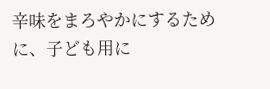辛味をまろやかにするために、子ども用に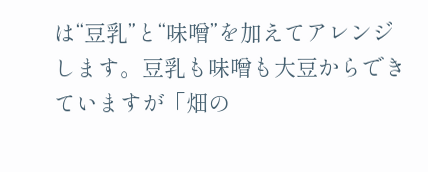は“豆乳”と“味噌”を加えてアレンジします。豆乳も味噌も大豆からできていますが「畑の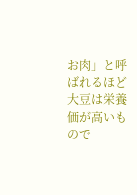お肉」と呼ばれるほど大豆は栄養価が高いもので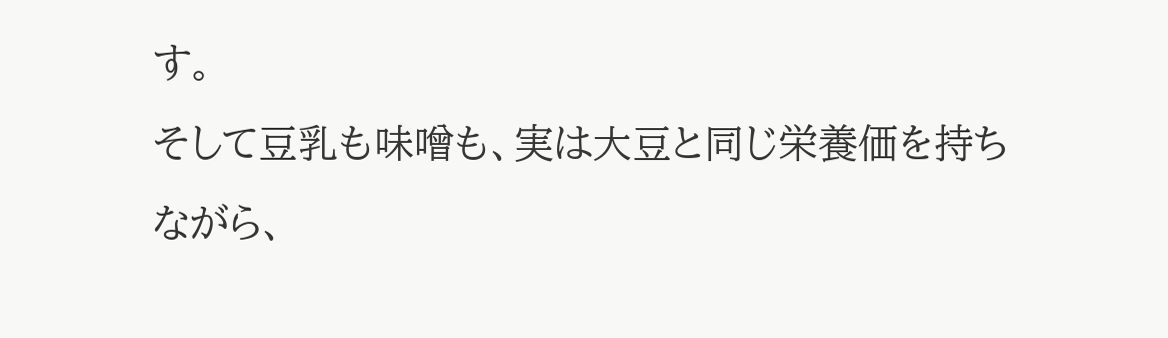す。
そして豆乳も味噌も、実は大豆と同じ栄養価を持ちながら、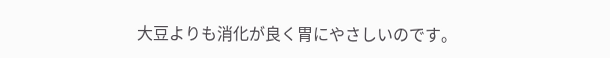大豆よりも消化が良く胃にやさしいのです。